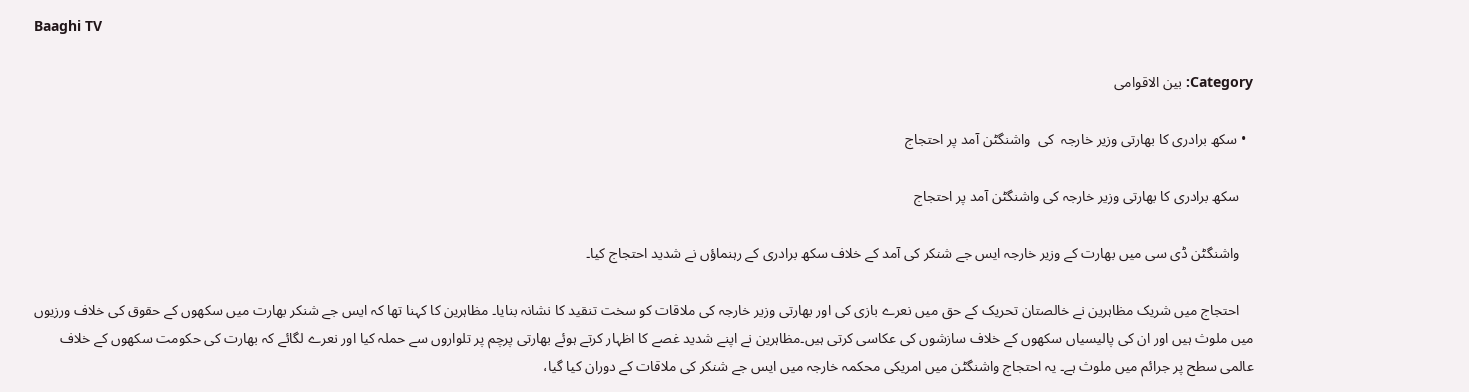Baaghi TV

Category: بین الاقوامی

  • سکھ برادری کا بھارتی وزیر خارجہ  کی  واشنگٹن آمد پر احتجاج

    سکھ برادری کا بھارتی وزیر خارجہ کی واشنگٹن آمد پر احتجاج

    واشنگٹن ڈی سی میں بھارت کے وزیر خارجہ ایس جے شنکر کی آمد کے خلاف سکھ برادری کے رہنماؤں نے شدید احتجاج کیا۔

    احتجاج میں شریک مظاہرین نے خالصتان تحریک کے حق میں نعرے بازی کی اور بھارتی وزیر خارجہ کی ملاقات کو سخت تنقید کا نشانہ بنایا۔ مظاہرین کا کہنا تھا کہ ایس جے شنکر بھارت میں سکھوں کے حقوق کی خلاف ورزیوں میں ملوث ہیں اور ان کی پالیسیاں سکھوں کے خلاف سازشوں کی عکاسی کرتی ہیں۔مظاہرین نے اپنے شدید غصے کا اظہار کرتے ہوئے بھارتی پرچم پر تلواروں سے حملہ کیا اور نعرے لگائے کہ بھارت کی حکومت سکھوں کے خلاف عالمی سطح پر جرائم میں ملوث ہے۔ یہ احتجاج واشنگٹن میں امریکی محکمہ خارجہ میں ایس جے شنکر کی ملاقات کے دوران کیا گیا،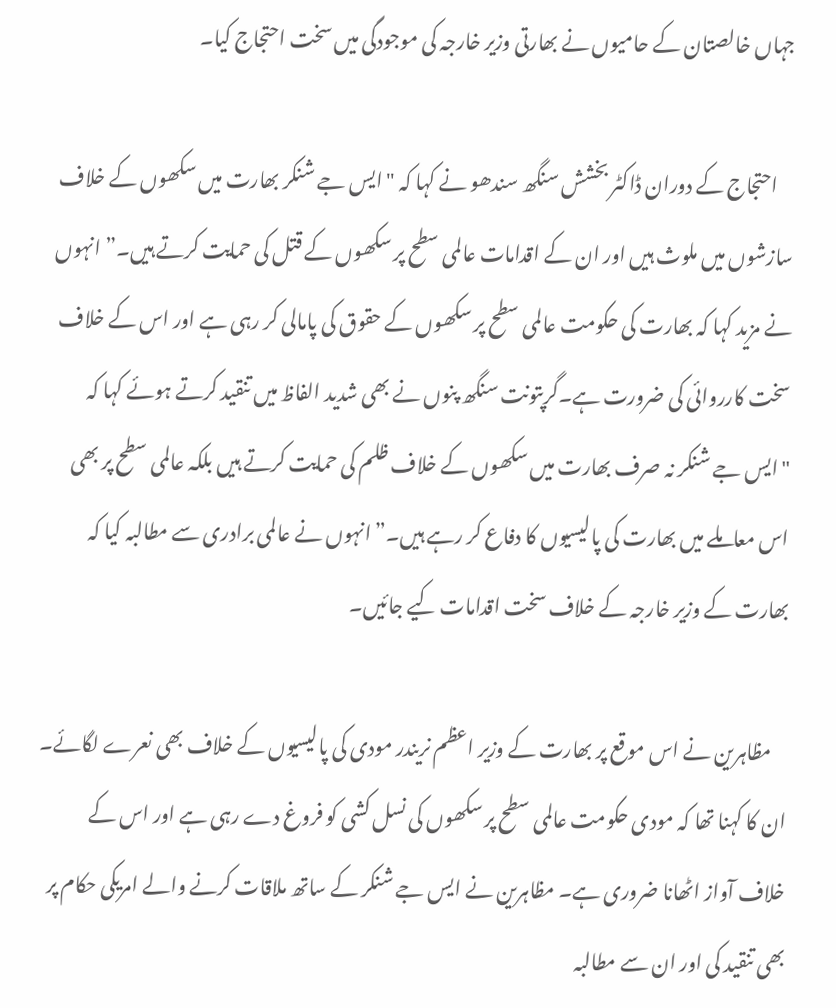جہاں خالصتان کے حامیوں نے بھارتی وزیر خارجہ کی موجودگی میں سخت احتجاج کیا۔

    احتجاج کے دوران ڈاکٹر بخشش سنگھ سندھو نے کہا کہ "ایس جے شنکر بھارت میں سکھوں کے خلاف سازشوں میں ملوث ہیں اور ان کے اقدامات عالمی سطح پر سکھوں کے قتل کی حمایت کرتے ہیں۔” انہوں نے مزید کہا کہ بھارت کی حکومت عالمی سطح پر سکھوں کے حقوق کی پامالی کر رہی ہے اور اس کے خلاف سخت کارروائی کی ضرورت ہے۔گرپتونت سنگھ پنوں نے بھی شدید الفاظ میں تنقید کرتے ہوئے کہا کہ "ایس جے شنکر نہ صرف بھارت میں سکھوں کے خلاف ظلم کی حمایت کرتے ہیں بلکہ عالمی سطح پر بھی اس معاملے میں بھارت کی پالیسیوں کا دفاع کر رہے ہیں۔” انہوں نے عالمی برادری سے مطالبہ کیا کہ بھارت کے وزیر خارجہ کے خلاف سخت اقدامات کیے جائیں۔

    مظاہرین نے اس موقع پر بھارت کے وزیر اعظم نریندر مودی کی پالیسیوں کے خلاف بھی نعرے لگائے۔ ان کا کہنا تھا کہ مودی حکومت عالمی سطح پر سکھوں کی نسل کشی کو فروغ دے رہی ہے اور اس کے خلاف آواز اٹھانا ضروری ہے۔ مظاہرین نے ایس جے شنکر کے ساتھ ملاقات کرنے والے امریکی حکام پر بھی تنقید کی اور ان سے مطالبہ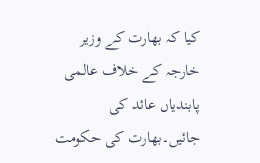کیا کہ بھارت کے وزیر خارجہ کے خلاف عالمی پابندیاں عائد کی جائیں۔بھارت کی حکومت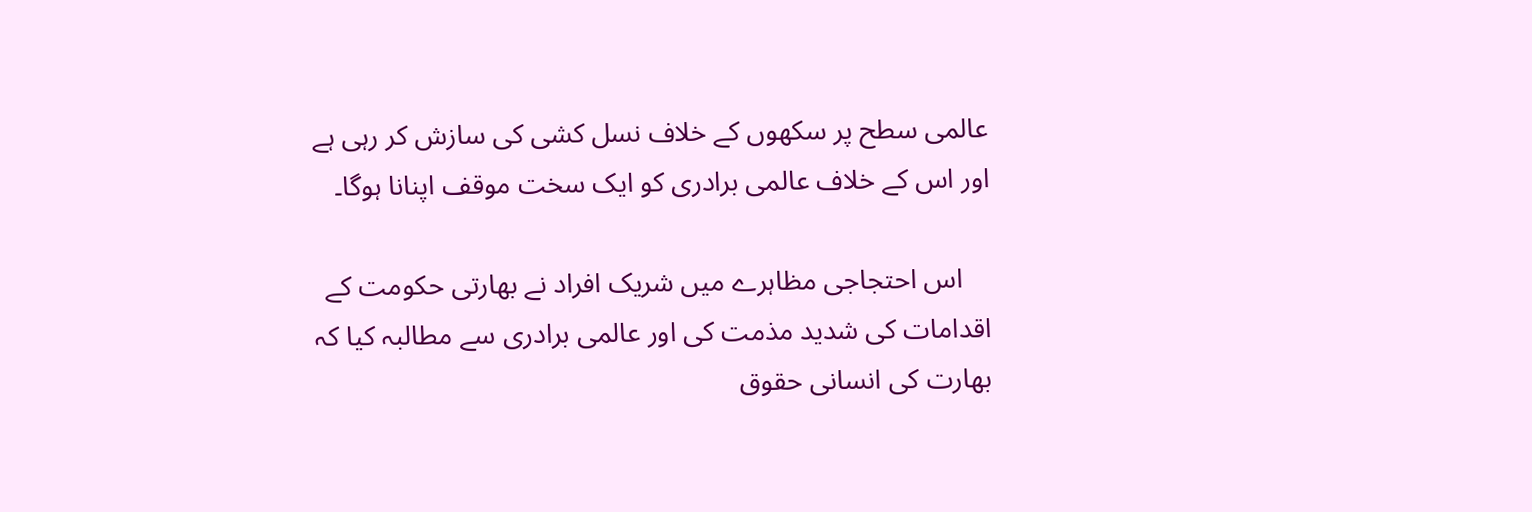عالمی سطح پر سکھوں کے خلاف نسل کشی کی سازش کر رہی ہے اور اس کے خلاف عالمی برادری کو ایک سخت موقف اپنانا ہوگا۔

    اس احتجاجی مظاہرے میں شریک افراد نے بھارتی حکومت کے اقدامات کی شدید مذمت کی اور عالمی برادری سے مطالبہ کیا کہ بھارت کی انسانی حقوق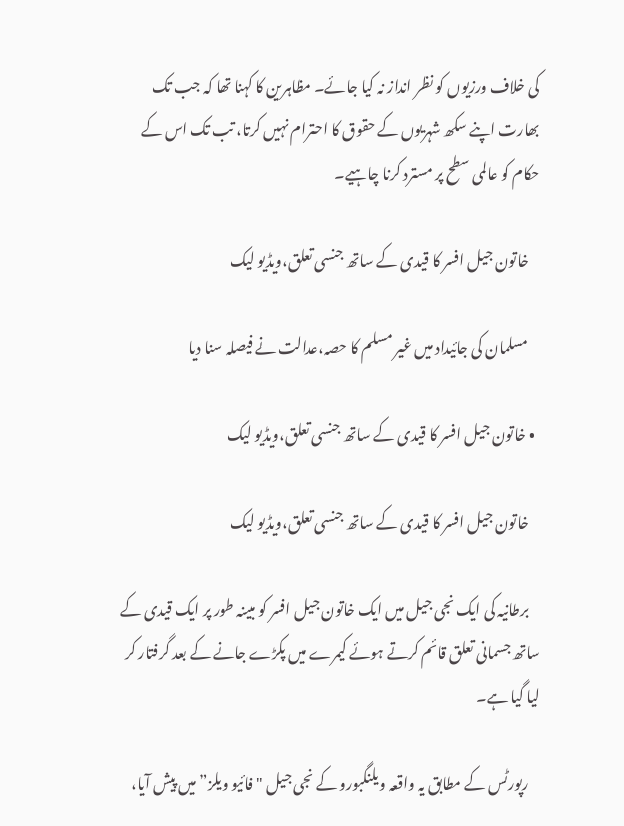کی خلاف ورزیوں کو نظر انداز نہ کیا جائے۔ مظاہرین کا کہنا تھا کہ جب تک بھارت اپنے سکھ شہریوں کے حقوق کا احترام نہیں کرتا، تب تک اس کے حکام کو عالمی سطح پر مسترد کرنا چاہیے۔

    خاتون جیل افسر کا قیدی کے ساتھ جنسی تعلق،ویڈیو لیک

    مسلمان کی جائیداد میں غیر مسلم کا حصہ،عدالت نے فیصلہ سنا دیا

  • خاتون جیل افسر کا قیدی کے ساتھ جنسی تعلق،ویڈیو لیک

    خاتون جیل افسر کا قیدی کے ساتھ جنسی تعلق،ویڈیو لیک

    برطانیہ کی ایک نجی جیل میں ایک خاتون جیل افسر کو مبینہ طور پر ایک قیدی کے ساتھ جسمانی تعلق قائم کرتے ہوئے کیمرے میں پکڑے جانے کے بعد گرفتار کر لیا گیا ہے۔

    رپورٹس کے مطابق یہ واقعہ ویلنگبورو کے نجی جیل "فائیو ویلز” میں پیش آیا،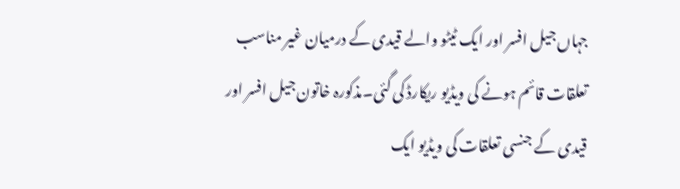جہاں جیل افسر اور ایک ٹیٹو والے قیدی کے درمیان غیر مناسب تعلقات قائم ہونے کی ویڈیو ریکارڈ کی گئی۔مذکورہ خاتون جیل افسر اور قیدی کے جنسی تعلقات کی ویڈیو ایک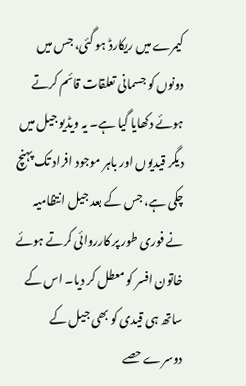کیمرے میں ریکارڈ ہو گئی، جس میں دونوں کو جسمانی تعلقات قائم کرتے ہوئے دکھایا گیا ہے۔ یہ ویڈیو جیل میں دیگر قیدیوں اور باہر موجود افراد تک پہنچ چکی ہے، جس کے بعد جیل انتظامیہ نے فوری طور پر کارروائی کرتے ہوئے خاتون افسر کو معطل کر دیا۔ اس کے ساتھ ہی قیدی کو بھی جیل کے دوسرے حصے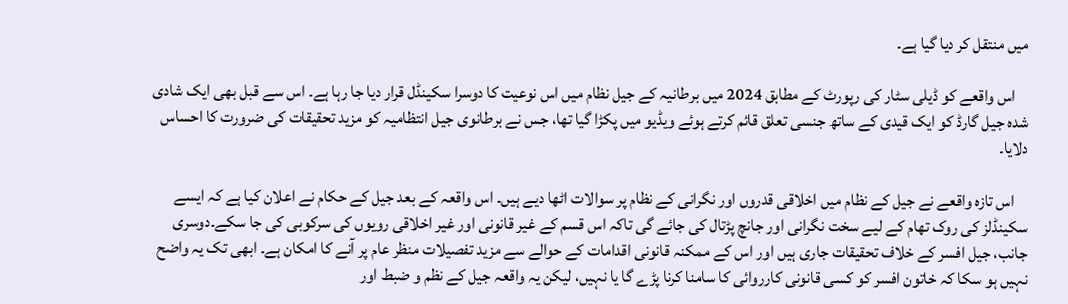میں منتقل کر دیا گیا ہے۔

    اس واقعے کو ڈیلی سٹار کی رپورٹ کے مطابق 2024 میں برطانیہ کے جیل نظام میں اس نوعیت کا دوسرا سکینڈل قرار دیا جا رہا ہے۔ اس سے قبل بھی ایک شادی شدہ جیل گارڈ کو ایک قیدی کے ساتھ جنسی تعلق قائم کرتے ہوئے ویڈیو میں پکڑا گیا تھا، جس نے برطانوی جیل انتظامیہ کو مزید تحقیقات کی ضرورت کا احساس دلایا۔

    اس تازہ واقعے نے جیل کے نظام میں اخلاقی قدروں اور نگرانی کے نظام پر سوالات اٹھا دیے ہیں۔ اس واقعہ کے بعد جیل کے حکام نے اعلان کیا ہے کہ ایسے سکینڈلز کی روک تھام کے لیے سخت نگرانی اور جانچ پڑتال کی جائے گی تاکہ اس قسم کے غیر قانونی اور غیر اخلاقی رویوں کی سرکوبی کی جا سکے۔دوسری جانب، جیل افسر کے خلاف تحقیقات جاری ہیں اور اس کے ممکنہ قانونی اقدامات کے حوالے سے مزید تفصیلات منظر عام پر آنے کا امکان ہے۔ ابھی تک یہ واضح نہیں ہو سکا کہ خاتون افسر کو کسی قانونی کارروائی کا سامنا کرنا پڑے گا یا نہیں، لیکن یہ واقعہ جیل کے نظم و ضبط اور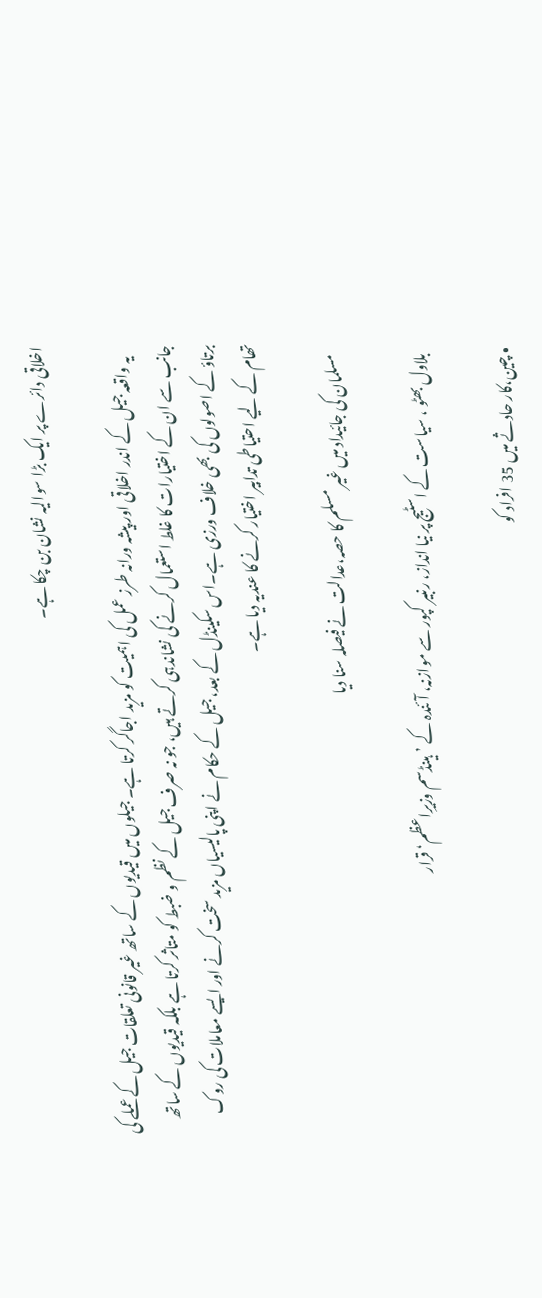اخلاقی دائرے پر ایک بڑا سوالیہ نشان بن چکا ہے۔

    یہ واقعہ جیل کے اندر اخلاقی اور پیشہ ورانہ طرز عمل کی اہمیت کو مزید اجاگر کرتا ہے۔ جیلوں میں قیدیوں کے ساتھ غیر قانونی تعلقات جیل کے عملے کی جانب سے ان کے اختیارات کا غلط استعمال کرنے کی نشاندہی کرتے ہیں، جو نہ صرف جیل کے نظم و ضبط کو متاثر کرتا ہے بلکہ قیدیوں کے ساتھ برتاؤ کے اصولوں کی بھی خلاف ورزی ہے۔اس سکینڈل کے بعد، جیل کے حکام نے اپنی پالیسیاں مزید سخت کرنے اور ایسے معاملات کی روک تھام کے لیے احتیاطی تدابیر اختیار کرنے کا عندیہ دیا ہے۔

    مسلمان کی جائیداد میں غیر مسلم کا حصہ،عدالت نے فیصلہ سنا دیا

    بلاول بھٹو ، سیاست کے اسٹیج پر نیا انداز، رنبیر کپور سے موازنہ، آئندہ کے ’ہینڈسم وزیرِاعظم‘ قرار

  • چین،کار حادثے میں 35 افراد کو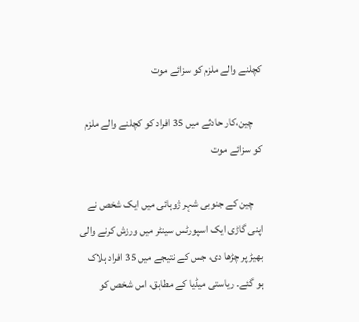کچلنے والے ملزم کو سزائے موت

    چین،کار حادثے میں 35 افراد کو کچلنے والے ملزم کو سزائے موت

    چین کے جنوبی شہر ژوہائی میں ایک شخص نے اپنی گاڑی ایک اسپورٹس سینٹر میں ورزش کرنے والی بھیڑ پر چڑھا دی، جس کے نتیجے میں 35 افراد ہلاک ہو گئے۔ ریاستی میڈیا کے مطابق، اس شخص کو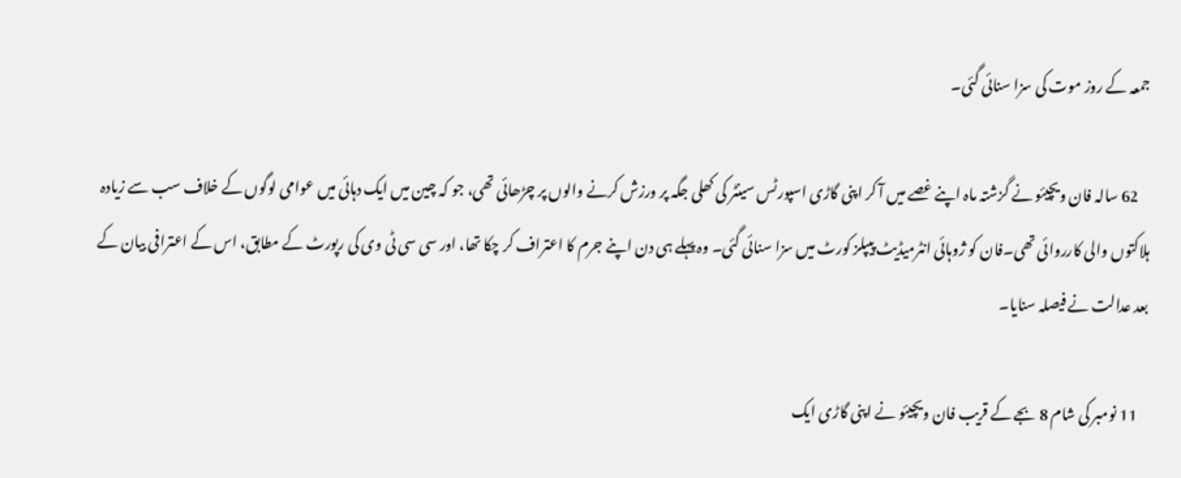جمعہ کے روز موت کی سزا سنائی گئی۔

    62 سالہ فان ویچیئو نے گزشتہ ماہ اپنے غصے میں آ کر اپنی گاڑی اسپورٹس سینٹر کی کھلی جگہ پر ورزش کرنے والوں پر چڑھائی تھی، جو کہ چین میں ایک دہائی میں عوامی لوگوں کے خلاف سب سے زیادہ ہلاکتوں والی کارروائی تھی۔فان کو ژوہائی انٹرمیڈیٹ پیپلز کورٹ میں سزا سنائی گئی۔ وہ پہلے ہی دن اپنے جرم کا اعتراف کر چکا تھا، اور سی سی ٹی وی کی رپورٹ کے مطابق، اس کے اعترافی بیان کے بعد عدالت نے فیصلہ سنایا۔

    11 نومبر کی شام 8 بجے کے قریب فان ویچیئو نے اپنی گاڑی ایک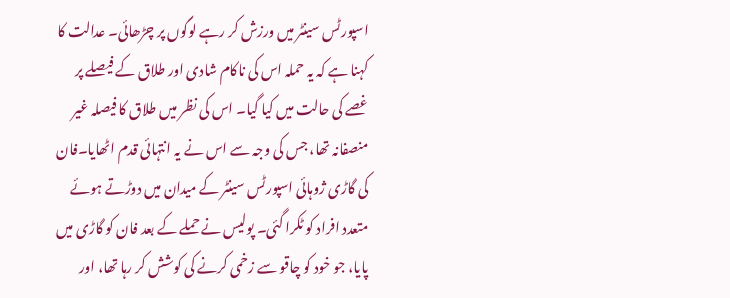اسپورٹس سینٹر میں ورزش کر رہے لوگوں پر چڑھائی۔ عدالت کا کہنا ہے کہ یہ حملہ اس کی ناکام شادی اور طلاق کے فیصلے پر غصے کی حالت میں کیا گیا۔ اس کی نظر میں طلاق کا فیصلہ غیر منصفانہ تھا، جس کی وجہ سے اس نے یہ انتہائی قدم اٹھایا۔فان کی گاڑی ژوہائی اسپورٹس سینٹر کے میدان میں دوڑتے ہوئے متعدد افراد کو ٹکرا گئی۔ پولیس نے حملے کے بعد فان کو گاڑی میں پایا، جو خود کو چاقو سے زخمی کرنے کی کوشش کر رہا تھا، اور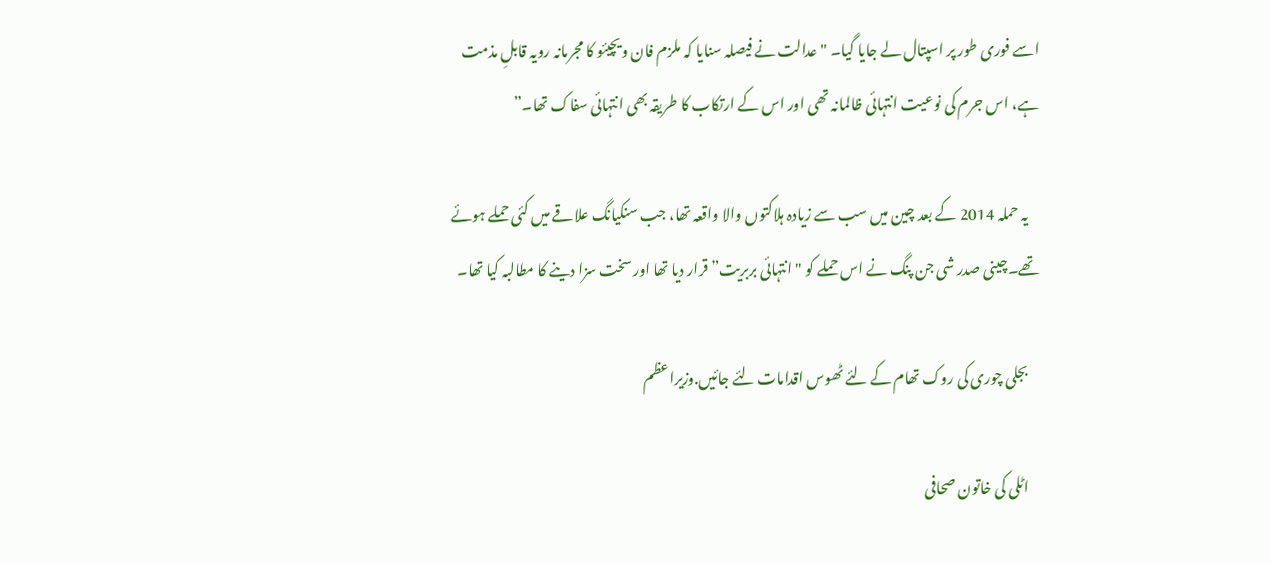اسے فوری طور پر اسپتال لے جایا گیا۔ "عدالت نے فیصلہ سنایا کہ ملزم فان ویچیئو کا مجرمانہ رویہ قابلِ مذمت ہے، اس جرم کی نوعیت انتہائی ظالمانہ تھی اور اس کے ارتکاب کا طریقہ بھی انتہائی سفاک تھا۔”

    یہ حملہ 2014 کے بعد چین میں سب سے زیادہ ہلاکتوں والا واقعہ تھا، جب سنکیانگ علاقے میں کئی حملے ہوئے تھے۔چینی صدر شی جن پنگ نے اس حملے کو "انتہائی بربریت” قرار دیا تھا اور سخت سزا دینے کا مطالبہ کیا تھا۔

    بجلی چوری کی روک تھام کے لئے ٹھوس اقدامات لئے جائیں.وزیراعظم

    اٹلی کی خاتون صحافی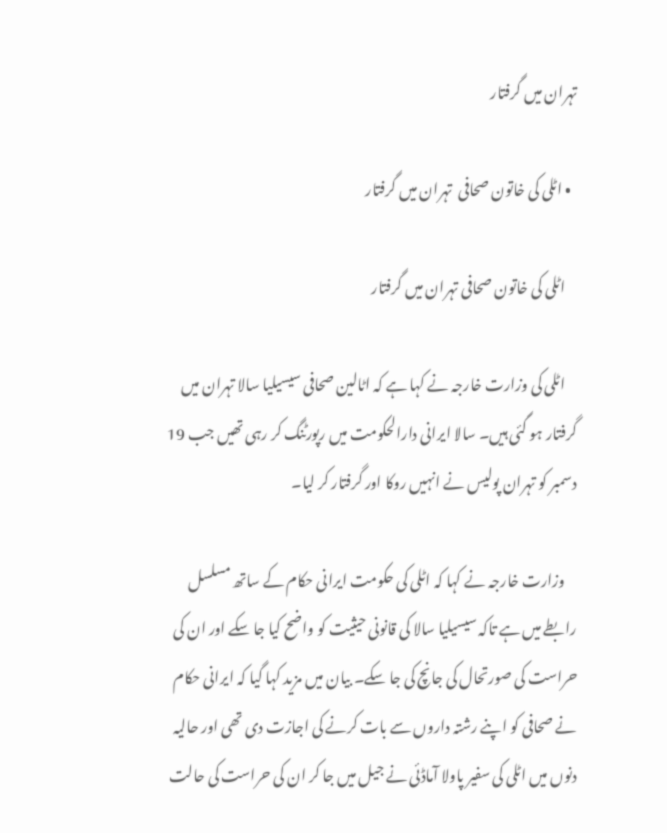تہران میں گرفتار

  • اٹلی کی خاتون صحافی  تہران میں گرفتار

    اٹلی کی خاتون صحافی تہران میں گرفتار

    اٹلی کی وزارت خارجہ نے کہا ہے کہ اٹالین صحافی سیسیلیا سالا تہران میں گرفتار ہو گئی ہیں۔ سالا ایرانی دارالحکومت میں رپورٹنگ کر رہی تھیں جب 19 دسمبر کو تہران پولیس نے انہیں روکا اور گرفتار کر لیا۔

    وزارت خارجہ نے کہا کہ اٹلی کی حکومت ایرانی حکام کے ساتھ مسلسل رابطے میں ہے تاکہ سیسیلیا سالا کی قانونی حیثیت کو واضح کیا جا سکے اور ان کی حراست کی صورتحال کی جانچ کی جا سکے۔ بیان میں مزید کہا گیا کہ ایرانی حکام نے صحافی کو اپنے رشتہ داروں سے بات کرنے کی اجازت دی تھی اور حالیہ دنوں میں اٹلی کی سفیر پاولا آماڈئی نے جیل میں جا کر ان کی حراست کی حالت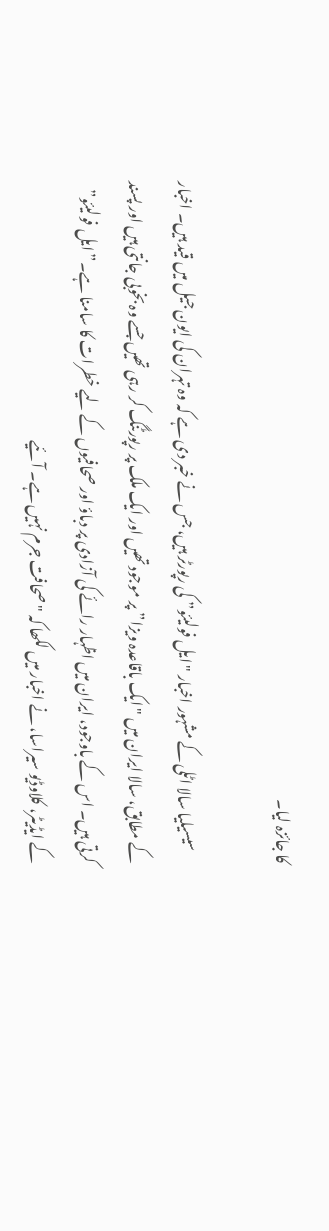کا جائزہ لیا۔

    سیسیلیا سالا اٹلی کے مشہور اخبار "ایل فولیئو” کی رپورٹر ہیں، جس نے خبر دی ہے کہ وہ تہران کی ایون جیل میں قید ہیں۔ اخبار کے مطابق، سالا ایران میں "ایک باقاعدہ ویزا” پر موجود تھیں اور ایک ملک پر رپورٹنگ کر رہی تھیں جسے وہ بخوبی جانتی ہیں اور پسند کرتی ہیں۔ اس کے باوجود، ایران میں اظہار رائے کی آزادی پر دباؤ اور صحافیوں کے لیے خطرات کا سامنا ہے۔”ایل فولیئو” کے ایڈیٹر، کلاوڈیو سیراسا، نے اخبار میں لکھا کہ "صحافت جرم نہیں ہے۔ آئیے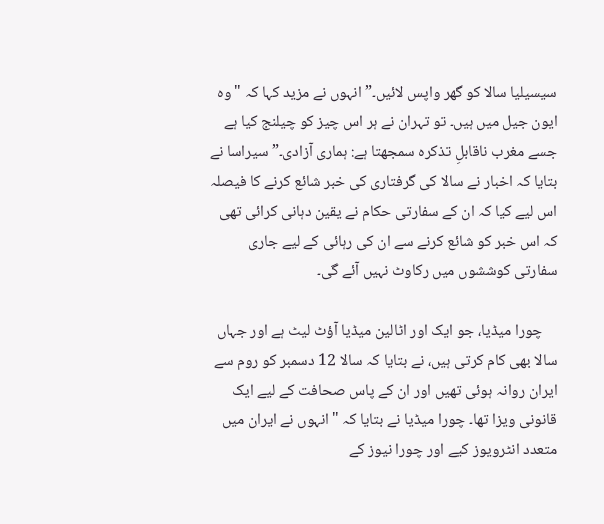سیسیلیا سالا کو گھر واپس لائیں۔” انہوں نے مزید کہا کہ "وہ ایون جیل میں ہیں۔ تو تہران نے ہر اس چیز کو چیلنج کیا ہے جسے مغرب ناقابلِ تذکرہ سمجھتا ہے: ہماری آزادی۔” سیراسا نے بتایا کہ اخبار نے سالا کی گرفتاری کی خبر شائع کرنے کا فیصلہ اس لیے کیا کہ ان کے سفارتی حکام نے یقین دہانی کرائی تھی کہ اس خبر کو شائع کرنے سے ان کی رہائی کے لیے جاری سفارتی کوششوں میں رکاوٹ نہیں آئے گی۔

    چورا میڈیا، جو ایک اور اٹالین میڈیا آؤٹ لیٹ ہے اور جہاں سالا بھی کام کرتی ہیں، نے بتایا کہ سالا 12 دسمبر کو روم سے ایران روانہ ہوئی تھیں اور ان کے پاس صحافت کے لیے ایک قانونی ویزا تھا۔ چورا میڈیا نے بتایا کہ "انہوں نے ایران میں متعدد انٹرویوز کیے اور چورا نیوز کے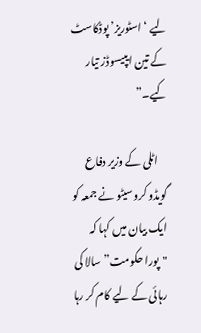لیے ‘اسٹوریز’ پوڈکاسٹ کے تین ایپیسوڈز تیار کیے۔”

    اٹلی کے وزیر دفاع گویڈو کروسیٹو نے جمعہ کو ایک بیان میں کہا کہ "پورا حکومت” سالا کی رہائی کے لیے کام کر رہا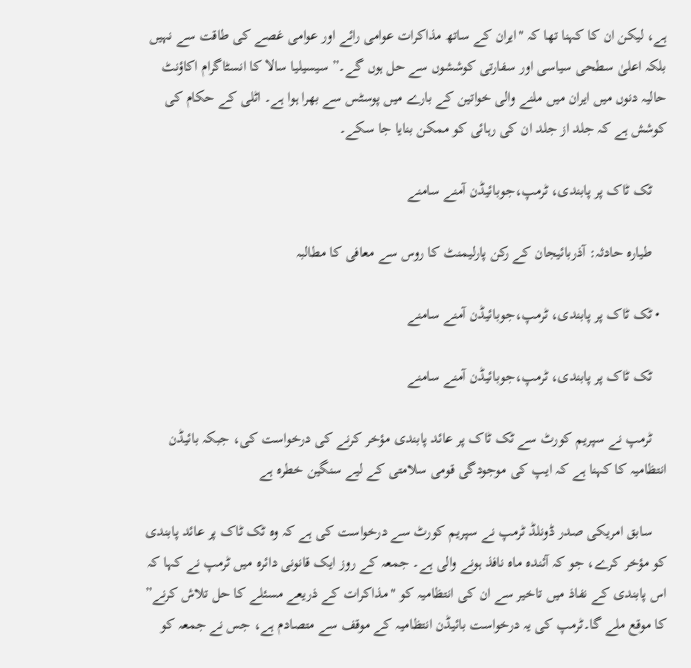ہے، لیکن ان کا کہنا تھا کہ "ایران کے ساتھ مذاکرات عوامی رائے اور عوامی غصے کی طاقت سے نہیں بلکہ اعلیٰ سطحی سیاسی اور سفارتی کوششوں سے حل ہوں گے۔” سیسیلیا سالا کا انسٹاگرام اکاؤنٹ حالیہ دنوں میں ایران میں ملنے والی خواتین کے بارے میں پوسٹس سے بھرا ہوا ہے۔ اٹلی کے حکام کی کوشش ہے کہ جلد از جلد ان کی رہائی کو ممکن بنایا جا سکے۔

    ٹک ٹاک پر پابندی، ٹرمپ،جوبائیڈن آمنے سامنے

    طیارہ حادثہ: آذربائیجان کے رکن پارلیمنٹ کا روس سے معافی کا مطالبہ

  • ٹک ٹاک پر پابندی، ٹرمپ،جوبائیڈن آمنے سامنے

    ٹک ٹاک پر پابندی، ٹرمپ،جوبائیڈن آمنے سامنے

    ٹرمپ نے سپریم کورٹ سے ٹک ٹاک پر عائد پابندی مؤخر کرنے کی درخواست کی، جبکہ بائیڈن انتظامیہ کا کہنا ہے کہ ایپ کی موجودگی قومی سلامتی کے لیے سنگین خطرہ ہے

    سابق امریکی صدر ڈونلڈ ٹرمپ نے سپریم کورٹ سے درخواست کی ہے کہ وہ ٹک ٹاک پر عائد پابندی کو مؤخر کرے، جو کہ آئندہ ماہ نافذ ہونے والی ہے۔ جمعہ کے روز ایک قانونی دائرہ میں ٹرمپ نے کہا کہ اس پابندی کے نفاذ میں تاخیر سے ان کی انتظامیہ کو "مذاکرات کے ذریعے مسئلے کا حل تلاش کرنے” کا موقع ملے گا۔ٹرمپ کی یہ درخواست بائیڈن انتظامیہ کے موقف سے متصادم ہے، جس نے جمعہ کو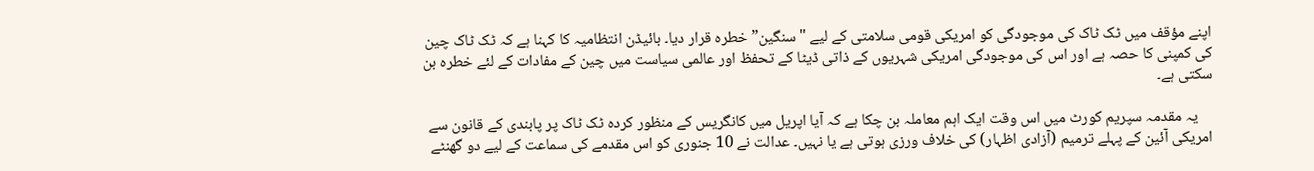اپنے مؤقف میں ٹک ٹاک کی موجودگی کو امریکی قومی سلامتی کے لیے "سنگین” خطرہ قرار دیا۔ بائیڈن انتظامیہ کا کہنا ہے کہ ٹک ٹاک چین کی کمپنی کا حصہ ہے اور اس کی موجودگی امریکی شہریوں کے ذاتی ڈیٹا کے تحفظ اور عالمی سیاست میں چین کے مفادات کے لئے خطرہ بن سکتی ہے۔

    یہ مقدمہ سپریم کورٹ میں اس وقت ایک اہم معاملہ بن چکا ہے کہ آیا اپریل میں کانگریس کے منظور کردہ ٹک ٹاک پر پابندی کے قانون سے امریکی آئین کے پہلے ترمیم (آزادی اظہار) کی خلاف ورزی ہوتی ہے یا نہیں۔ عدالت نے 10 جنوری کو اس مقدمے کی سماعت کے لیے دو گھنٹے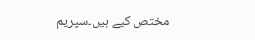مختص کیے ہیں۔سپریم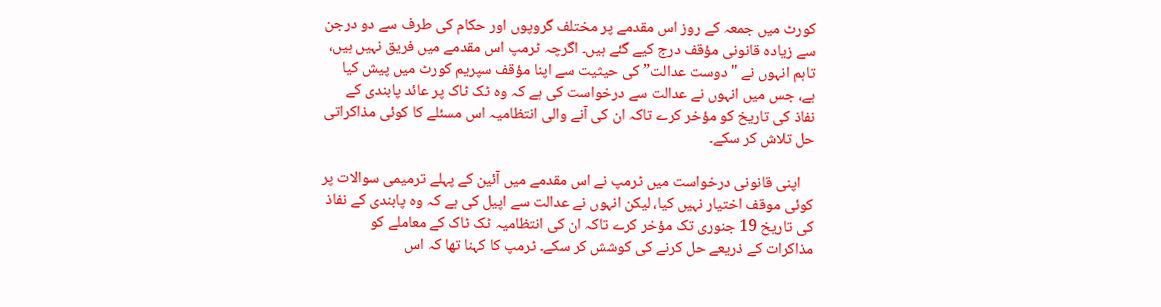کورٹ میں جمعہ کے روز اس مقدمے پر مختلف گروپوں اور حکام کی طرف سے دو درجن سے زیادہ قانونی مؤقف درج کیے گئے ہیں۔ اگرچہ ٹرمپ اس مقدمے میں فریق نہیں ہیں، تاہم انہوں نے "دوست عدالت” کی حیثیت سے اپنا مؤقف سپریم کورٹ میں پیش کیا ہے، جس میں انہوں نے عدالت سے درخواست کی ہے کہ وہ ٹک ٹاک پر عائد پابندی کے نفاذ کی تاریخ کو مؤخر کرے تاکہ ان کی آنے والی انتظامیہ اس مسئلے کا کوئی مذاکراتی حل تلاش کر سکے۔

    اپنی قانونی درخواست میں ٹرمپ نے اس مقدمے میں آئین کے پہلے ترمیمی سوالات پر کوئی موقف اختیار نہیں کیا، لیکن انہوں نے عدالت سے اپیل کی ہے کہ وہ پابندی کے نفاذ کی تاریخ 19 جنوری تک مؤخر کرے تاکہ ان کی انتظامیہ ٹک ٹاک کے معاملے کو مذاکرات کے ذریعے حل کرنے کی کوشش کر سکے۔ ٹرمپ کا کہنا تھا کہ اس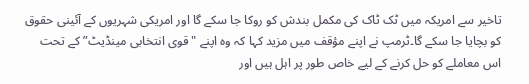تاخیر سے امریکہ میں ٹک ٹاک کی مکمل بندش کو روکا جا سکے گا اور امریکی شہریوں کے آئینی حقوق کو بچایا جا سکے گا۔ٹرمپ نے اپنے مؤقف میں مزید کہا کہ وہ اپنے "قوی انتخابی مینڈیٹ” کے تحت اس معاملے کو حل کرنے کے لیے خاص طور پر اہل ہیں اور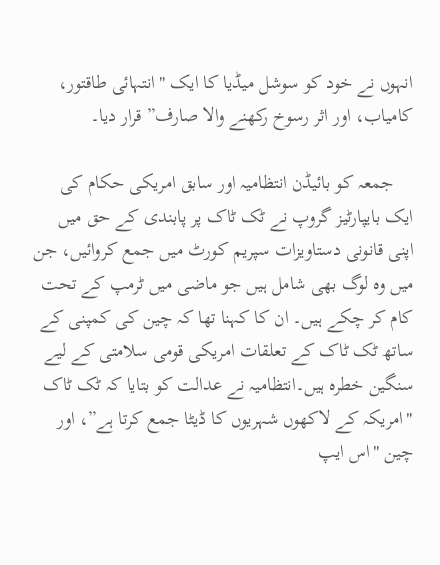انہوں نے خود کو سوشل میڈیا کا ایک "انتہائی طاقتور، کامیاب، اور اثر رسوخ رکھنے والا صارف” قرار دیا۔

    جمعہ کو بائیڈن انتظامیہ اور سابق امریکی حکام کی ایک بایپارٹیز گروپ نے ٹک ٹاک پر پابندی کے حق میں اپنی قانونی دستاویزات سپریم کورٹ میں جمع کروائیں، جن میں وہ لوگ بھی شامل ہیں جو ماضی میں ٹرمپ کے تحت کام کر چکے ہیں۔ ان کا کہنا تھا کہ چین کی کمپنی کے ساتھ ٹک ٹاک کے تعلقات امریکی قومی سلامتی کے لیے سنگین خطرہ ہیں۔انتظامیہ نے عدالت کو بتایا کہ ٹک ٹاک "امریکہ کے لاکھوں شہریوں کا ڈیٹا جمع کرتا ہے”، اور چین "اس ایپ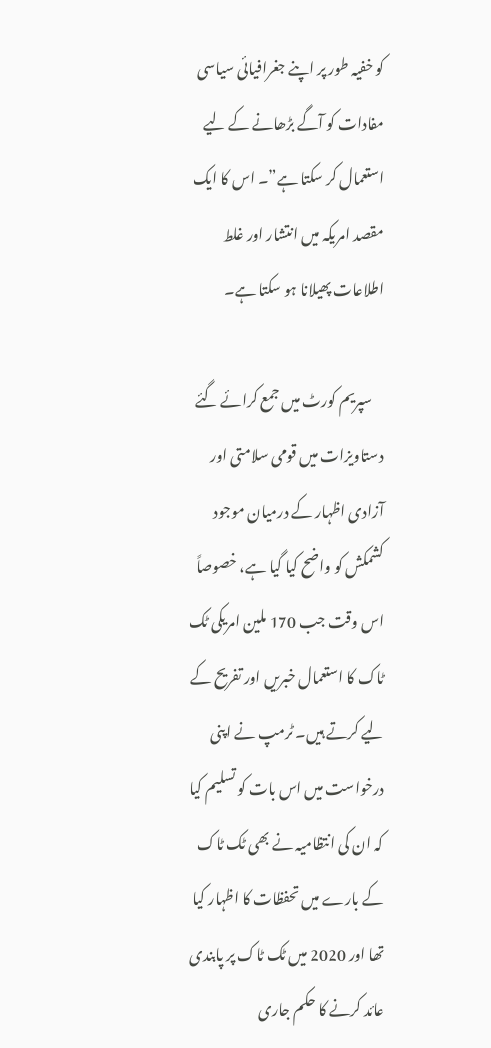کو خفیہ طور پر اپنے جغرافیائی سیاسی مفادات کو آگے بڑھانے کے لیے استعمال کر سکتا ہے”۔ اس کا ایک مقصد امریکہ میں انتشار اور غلط اطلاعات پھیلانا ہو سکتا ہے۔

    سپریم کورٹ میں جمع کرائے گئے دستاویزات میں قومی سلامتی اور آزادی اظہار کے درمیان موجود کشمکش کو واضح کیا گیا ہے، خصوصاً اس وقت جب 170 ملین امریکی ٹک ٹاک کا استعمال خبریں اور تفریح کے لیے کرتے ہیں۔ ٹرمپ نے اپنی درخواست میں اس بات کو تسلیم کیا کہ ان کی انتظامیہ نے بھی ٹک ٹاک کے بارے میں تحفظات کا اظہار کیا تھا اور 2020 میں ٹک ٹاک پر پابندی عائد کرنے کا حکم جاری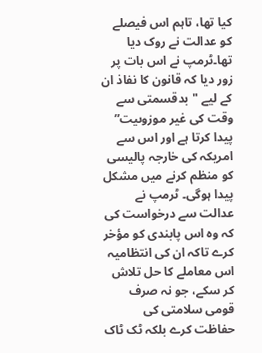کیا تھا، تاہم اس فیصلے کو عدالت نے روک دیا تھا۔ٹرمپ نے اس بات پر زور دیا کہ قانون کا نفاذ ان کے لیے "بدقسمتی سے وقت کی غیر موزوںیت” پیدا کرتا ہے اور اس سے امریکہ کی خارجہ پالیسی کو منظم کرنے میں مشکل پیدا ہوگی۔ ٹرمپ نے عدالت سے درخواست کی کہ وہ اس پابندی کو مؤخر کرے تاکہ ان کی انتظامیہ اس معاملے کا حل تلاش کر سکے، جو نہ صرف قومی سلامتی کی حفاظت کرے بلکہ ٹک ٹاک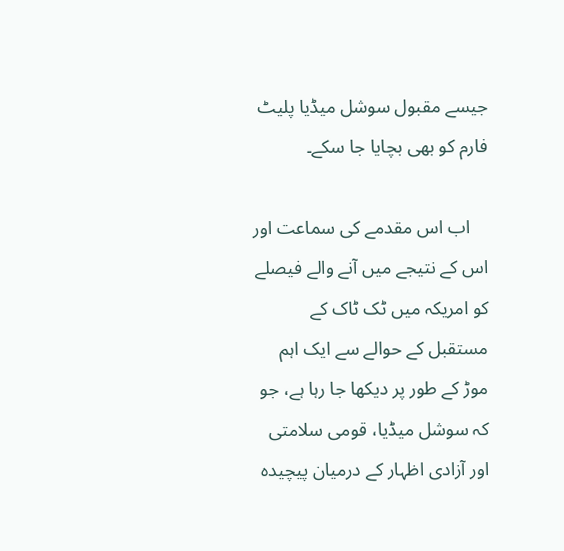جیسے مقبول سوشل میڈیا پلیٹ فارم کو بھی بچایا جا سکے۔

    اب اس مقدمے کی سماعت اور اس کے نتیجے میں آنے والے فیصلے کو امریکہ میں ٹک ٹاک کے مستقبل کے حوالے سے ایک اہم موڑ کے طور پر دیکھا جا رہا ہے، جو کہ سوشل میڈیا، قومی سلامتی اور آزادی اظہار کے درمیان پیچیدہ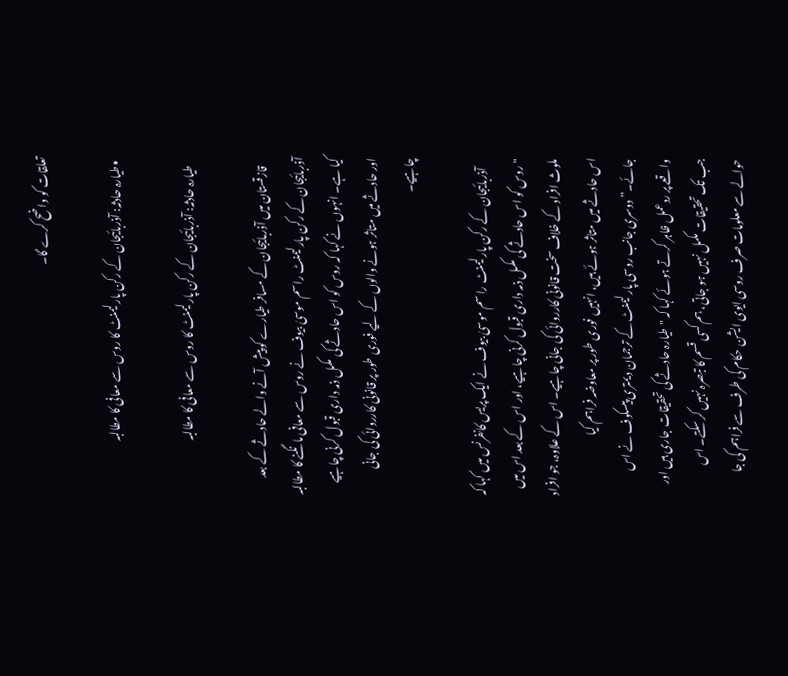تعلقات کو واضح کرے گا۔

  • طیارہ حادثہ: آذربائیجان کے رکن پارلیمنٹ کا روس سے معافی کا مطالبہ

    طیارہ حادثہ: آذربائیجان کے رکن پارلیمنٹ کا روس سے معافی کا مطالبہ

    قازقستان میں آذربائیجان کے مسافر طیارے کو پیش آنے والے حادثے کے بعد آذربائیجان کے رکن پارلیمنٹ راسم موسیٰ بیوف نے روس سے معافی مانگنے کا مطالبہ کیا ہے۔ انہوں نے کہا کہ روس کو اس حادثے کی مکمل ذمہ داری قبول کرنی چاہیے اور حادثے میں متاثر ہونے والوں کے لیے فوری طور پر قانونی کارروائی کی جانی چاہیے۔

    آذربائیجان کے رکن پارلیمنٹ راسم موسیٰ بیوف نے ایک پریس کانفرنس میں کہا کہ "روس کو اس حادثے کی مکمل ذمہ داری قبول کرنی چاہیے، اور اس کے بعد اس میں ملوث افراد کے خلاف سخت قانونی کارروائی کی جانی چاہیے۔ اس کے علاوہ، جو افراد اس حادثے میں متاثر ہوئے ہیں، انہیں فوری طور پر معاوضہ فراہم کیا جائے۔”دوسری جانب روسی پارلیمنٹ کے ترجمان دیمتری پیسکوف نے اس واقعے پر ردعمل ظاہر کرتے ہوئے کہا کہ "طیارہ حادثے کی تحقیقات جاری ہیں اور جب تک تحقیقات مکمل نہیں ہو جاتی، ہم کسی قسم کا تبصرہ نہیں کر سکتے۔ اس حوالے سے معلومات صرف روسی ایوی ایشن حکام کی طرف سے فراہم کی جا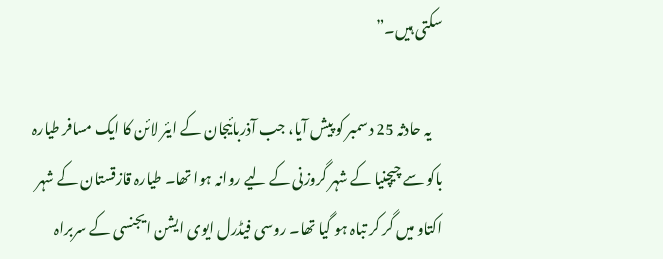سکتی ہیں۔”

    یہ حادثہ 25 دسمبر کو پیش آیا، جب آذربائیجان کے ایئر لائن کا ایک مسافر طیارہ باکو سے چیچنیا کے شہر گروزنی کے لیے روانہ ہوا تھا۔ طیارہ قازقستان کے شہر اکتاو میں گر کر تباہ ہو گیا تھا۔ روسی فیڈرل ایوی ایشن ایجنسی کے سربراہ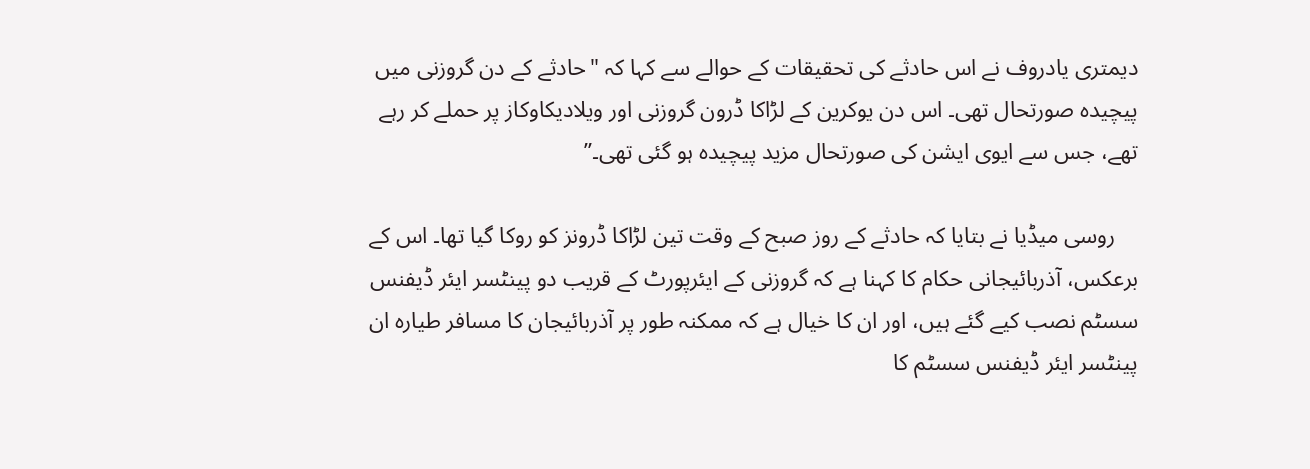دیمتری یادروف نے اس حادثے کی تحقیقات کے حوالے سے کہا کہ "حادثے کے دن گروزنی میں پیچیدہ صورتحال تھی۔ اس دن یوکرین کے لڑاکا ڈرون گروزنی اور ویلادیکاوکاز پر حملے کر رہے تھے، جس سے ایوی ایشن کی صورتحال مزید پیچیدہ ہو گئی تھی۔”

    روسی میڈیا نے بتایا کہ حادثے کے روز صبح کے وقت تین لڑاکا ڈرونز کو روکا گیا تھا۔ اس کے برعکس، آذربائیجانی حکام کا کہنا ہے کہ گروزنی کے ایئرپورٹ کے قریب دو پینٹسر ایئر ڈیفنس سسٹم نصب کیے گئے ہیں، اور ان کا خیال ہے کہ ممکنہ طور پر آذربائیجان کا مسافر طیارہ ان پینٹسر ایئر ڈیفنس سسٹم کا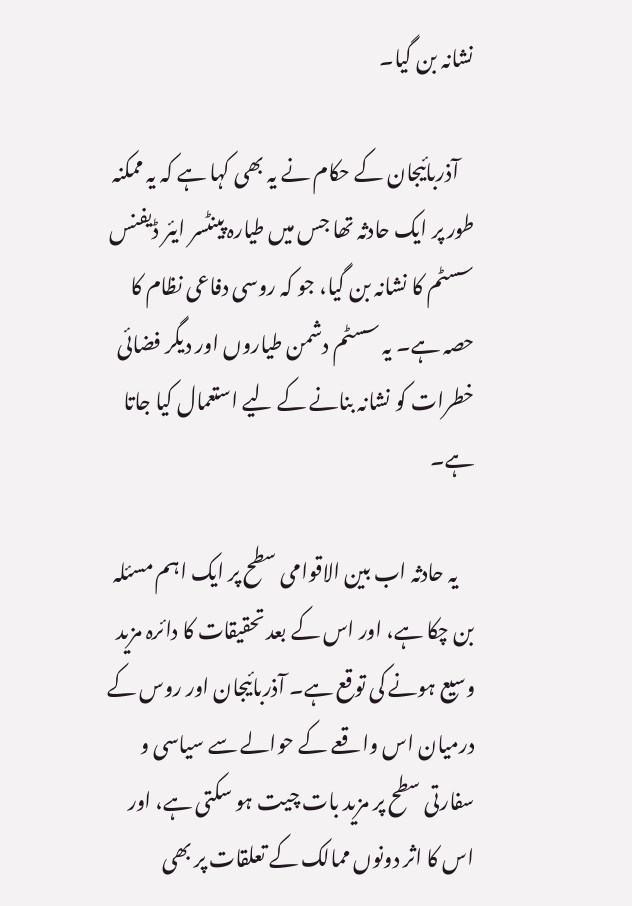نشانہ بن گیا۔

    آذربائیجان کے حکام نے یہ بھی کہا ہے کہ یہ ممکنہ طور پر ایک حادثہ تھا جس میں طیارہ پینٹسر ایئر ڈیفنس سسٹم کا نشانہ بن گیا، جو کہ روسی دفاعی نظام کا حصہ ہے۔ یہ سسٹم دشمن طیاروں اور دیگر فضائی خطرات کو نشانہ بنانے کے لیے استعمال کیا جاتا ہے۔

    یہ حادثہ اب بین الاقوامی سطح پر ایک اہم مسئلہ بن چکا ہے، اور اس کے بعد تحقیقات کا دائرہ مزید وسیع ہونے کی توقع ہے۔ آذربائیجان اور روس کے درمیان اس واقعے کے حوالے سے سیاسی و سفارتی سطح پر مزید بات چیت ہو سکتی ہے، اور اس کا اثر دونوں ممالک کے تعلقات پر بھی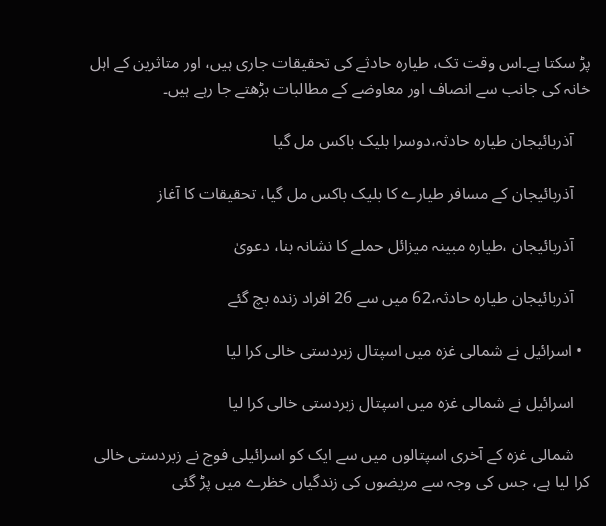پڑ سکتا ہے۔اس وقت تک، طیارہ حادثے کی تحقیقات جاری ہیں، اور متاثرین کے اہل خانہ کی جانب سے انصاف اور معاوضے کے مطالبات بڑھتے جا رہے ہیں۔

    آذربائیجان طیارہ حادثہ،دوسرا بلیک باکس مل گیا

    آذربائیجان کے مسافر طیارے کا بلیک باکس مل گیا، تحقیقات کا آغاز

    آذربائیجان ،طیارہ مبینہ میزائل حملے کا نشانہ بنا، دعویٰ

    آذربائیجان طیارہ حادثہ،62 میں سے 26 افراد زندہ بچ گئے

  • اسرائیل نے شمالی غزہ میں اسپتال زبردستی خالی کرا لیا

    اسرائیل نے شمالی غزہ میں اسپتال زبردستی خالی کرا لیا

    شمالی غزہ کے آخری اسپتالوں میں سے ایک کو اسرائیلی فوج نے زبردستی خالی کرا لیا ہے، جس کی وجہ سے مریضوں کی زندگیاں خظرے میں پڑ گئی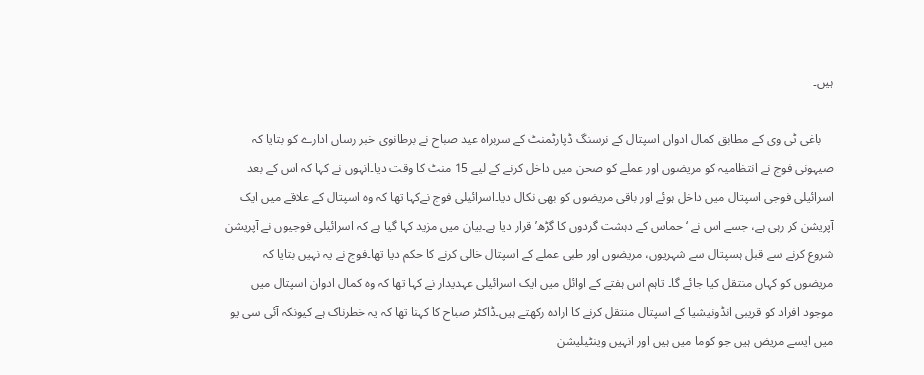ہیں۔

    باغی ٹی وی کے مطابق کمال ادواں اسپتال کے نرسنگ ڈپارٹمنٹ کے سربراہ عید صباح نے برطانوی خبر رساں ادارے کو بتایا کہ صیہونی فوج نے انتظامیہ کو مریضوں اور عملے کو صحن میں داخل کرنے کے لیے 15 منٹ کا وقت دیا۔انہوں نے کہا کہ اس کے بعد اسرائیلی فوجی اسپتال میں داخل ہوئے اور باقی مریضوں کو بھی نکال دیا۔اسرائیلی فوج نےکہا تھا کہ وہ اسپتال کے علاقے میں ایک آپریشن کر رہی ہے، جسے اس نے ‘حماس کے دہشت گردوں کا گڑھ’ قرار دیا ہے۔بیان میں مزید کہا گیا ہے کہ اسرائیلی فوجیوں نے آپریشن شروع کرنے سے قبل ہسپتال سے شہریوں، مریضوں اور طبی عملے کے اسپتال خالی کرنے کا حکم دیا تھا۔فوج نے یہ نہیں بتایا کہ مریضوں کو کہاں منتقل کیا جائے گا۔ تاہم اس ہفتے کے اوائل میں ایک اسرائیلی عہدیدار نے کہا تھا کہ وہ کمال ادوان اسپتال میں موجود افراد کو قریبی انڈونیشیا کے اسپتال منتقل کرنے کا ارادہ رکھتے ہیں۔ڈاکٹر صباح کا کہنا تھا کہ یہ خطرناک ہے کیونکہ آئی سی یو میں ایسے مریض ہیں جو کوما میں ہیں اور انہیں وینٹیلیشن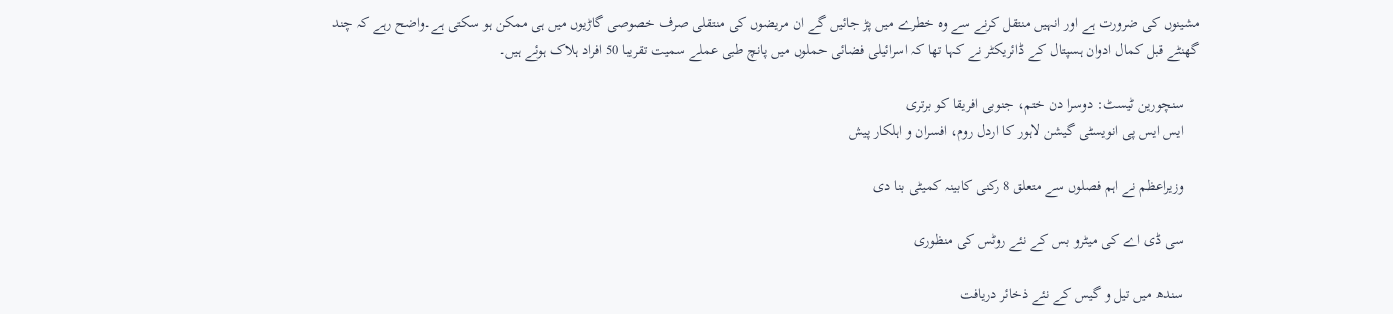مشینوں کی ضرورت ہے اور انہیں منتقل کرنے سے وہ خطرے میں پڑ جائیں گے ان مریضوں کی منتقلی صرف خصوصی گاڑیوں میں ہی ممکن ہو سکتی ہے۔واضح رہے کہ چند گھنٹے قبل کمال ادوان ہسپتال کے ڈائریکٹر نے کہا تھا کہ اسرائیلی فضائی حملوں میں پانچ طبی عملے سمیت تقریبا 50 افراد ہلاک ہوئے ہیں۔

    سنچورین ٹیسٹ: دوسرا دن ختم، جنوبی افریقا کو برتری
    ایس ایس پی انویسٹی گیشن لاہور کا اردل روم، افسران و اہلکار پیش

    وزیراعظم نے اہم فصلوں سے متعلق 8 رکنی کابینہ کمیٹی بنا دی

    سی ڈی اے کی میٹرو بس کے نئے روٹس کی منظوری

    سندھ میں تیل و گیس کے نئے ذخائر دریافت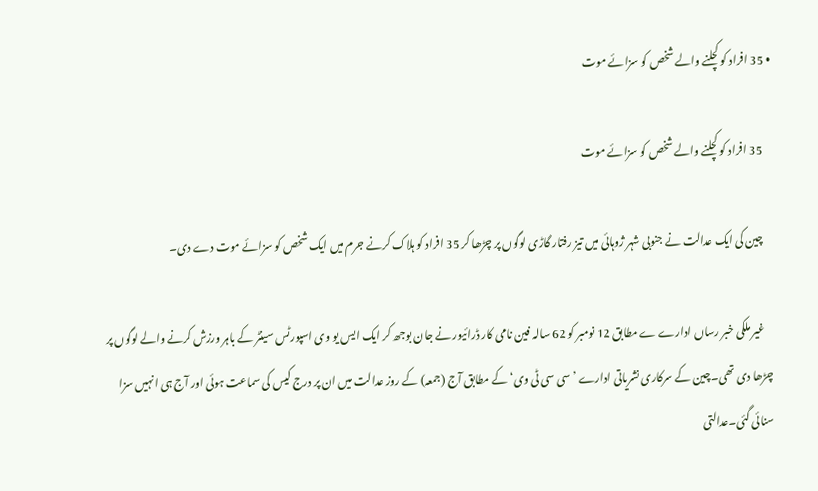• 35 افراد کو کچلنے والے شخص کو سزائے موت

    35 افراد کو کچلنے والے شخص کو سزائے موت

    چین کی ایک عدالت نے جنوبی شہر ژوہائی میں تیز رفتار گاڑی لوگوں پر چڑھا کر 35 افراد کو ہلاک کرنے جرم میں ایک شخص کو سزائے موت دے دی۔

    غیر ملکی خبر رساں ادارے ے مطابق 12 نومبر کو 62 سالہ فین نامی کار ڈرائیور نے جان بوجھ کر ایک ایس یو وی اسپورٹس سینٹر کے باہر ورزش کرنے والے لوگوں پر چڑھا دی تھی۔چین کے سرکاری نشریاتی ادارے ’سی سی ٹی وی‘ کے مطابق آج (جمعہ) کے روز عدالت میں ان پر درج کیس کی سماعت ہوئی اور آج ہی انہیں سزا سنائی گئی۔عدالتی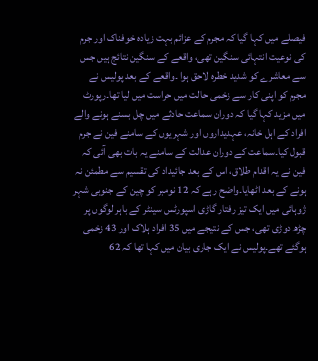فیصلے میں کہا گیا کہ مجرم کے عزائم بہت زیادہ خوفناک اور جرم کی نوعیت انتہائی سنگین تھی، واقعے کے سنگین نتائج ہیں جس سے معاشرے کو شدید خطرہ لاحق ہوا ۔واقعے کے بعد پولیس نے مجرم کو اپنی کار سے زخمی حالت میں حراست میں لیا تھا۔رپورٹ میں مزید کہا گیا کہ دوران سماعت حادثے میں چل بسنے ہونے والے افراد کے اہل خانہ، عہدیداروں اور شہریوں کے سامنے فین نے جرم قبول کیا۔سماعت کے دوران عدالت کے سامنے یہ بات بھی آئی کہ فین نے یہ اقدام طلاق، اس کے بعد جائیداد کی تقسیم سے مطمئن نہ ہونے کے بعد اٹھایا۔واضح رہے کہ 12 نومبر کو چین کے جنوبی شہر ژوہائی میں ایک تیز رفتار گاڑی اسپورٹس سینٹر کے باہر لوگوں پر چڑھ دوڑی تھی، جس کے نتیجے میں 35 افراد ہلاک اور 43 زخمی ہوگئے تھے۔پولیس نے ایک جاری بیان میں کہا تھا کہ 62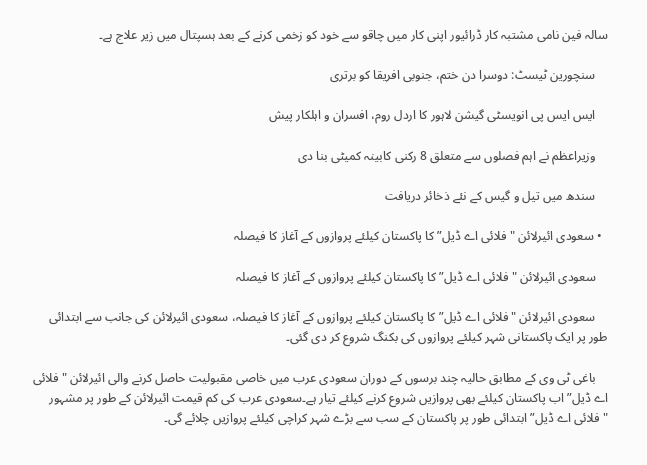سالہ فین نامی مشتبہ کار ڈرائیور اپنی کار میں چاقو سے خود کو زخمی کرنے کے بعد ہسپتال میں زیر علاج ہے۔

    سنچورین ٹیسٹ: دوسرا دن ختم، جنوبی افریقا کو برتری

    ایس ایس پی انویسٹی گیشن لاہور کا اردل روم، افسران و اہلکار پیش

    وزیراعظم نے اہم فصلوں سے متعلق 8 رکنی کابینہ کمیٹی بنا دی

    سندھ میں تیل و گیس کے نئے ذخائر دریافت

  • سعودی ائیرلائن "فلائی اے ڈیل” کا پاکستان کیلئے پروازوں کے آغاز کا فیصلہ

    سعودی ائیرلائن "فلائی اے ڈیل” کا پاکستان کیلئے پروازوں کے آغاز کا فیصلہ

    سعودی ائیرلائن "فلائی اے ڈیل” کا پاکستان کیلئے پروازوں کے آغاز کا فیصلہ، سعودی ائیرلائن کی جانب سے ابتدائی طور پر ایک پاکستانی شہر کیلئے پروازوں کی بکنگ شروع کر دی گئی۔

    باغی ٹی وی کے مطابق حالیہ چند برسوں کے دوران سعودی عرب میں خاصی مقبولیت حاصل کرنے والی ائیرلائن "فلائی اے ڈیل” اب پاکستان کیلئے بھی پروازیں شروع کرنے کیلئے تیار ہے۔سعودی عرب کی کم قیمت ائیرلائن کے طور پر مشہور "فلائی اے ڈیل” ابتدائی طور پر پاکستان کے سب سے بڑے شہر کراچی کیلئے پروازیں چلائے گی۔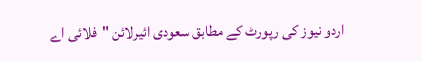اردو نیوز کی رپورٹ کے مطابق سعودی ائیرلائن "فلائی اے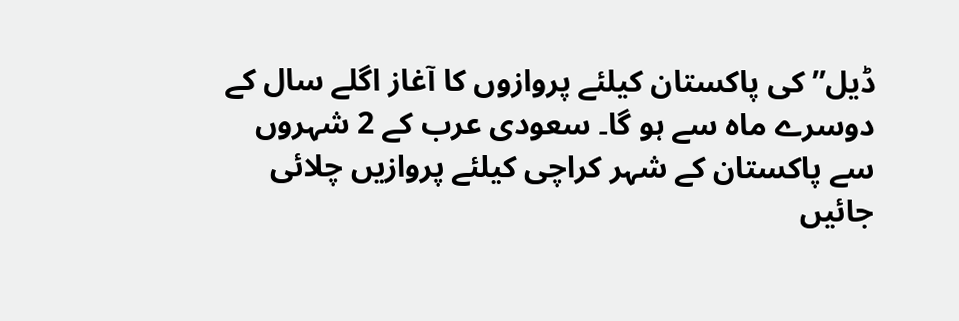ڈیل” کی پاکستان کیلئے پروازوں کا آغاز اگلے سال کے دوسرے ماہ سے ہو گا۔ سعودی عرب کے 2 شہروں سے پاکستان کے شہر کراچی کیلئے پروازیں چلائی جائیں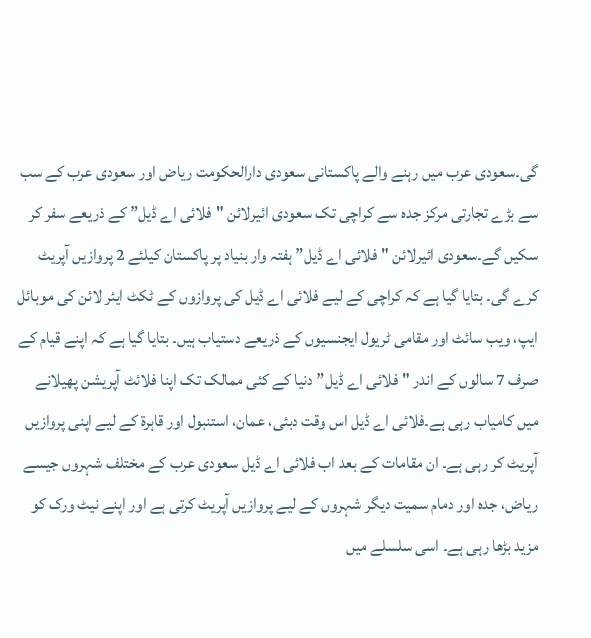گی۔سعودی عرب میں رہنے والے پاکستانی سعودی دارالحکومت ریاض اور سعودی عرب کے سب سے بڑے تجارتی مرکز جدہ سے کراچی تک سعودی ائیرلائن "فلائی اے ڈیل” کے ذریعے سفر کر سکیں گے۔سعودی ائیرلائن "فلائی اے ڈیل” ہفتہ وار بنیاد پر پاکستان کیلئے 2 پروازیں آپریٹ کرے گی۔ بتایا گیا ہے کہ کراچی کے لیے فلائی اے ڈیل کی پروازوں کے ٹکٹ ایئر لائن کی موبائل ایپ، ویب سائٹ اور مقامی ٹریول ایجنسیوں کے ذریعے دستیاب ہیں۔ بتایا گیا ہے کہ اپنے قیام کے صرف 7 سالوں کے اندر "فلائی اے ڈیل” دنیا کے کئی ممالک تک اپنا فلائٹ آپریشن پھیلانے میں کامیاب رہی ہے۔فلائی اے ڈیل اس وقت دبئی، عمان، استنبول اور قاہرة کے لیے اپنی پروازیں آپریٹ کر رہی ہے۔ ان مقامات کے بعد اب فلائی اے ڈیل سعودی عرب کے مختلف شہروں جیسے ریاض، جدہ اور دمام سمیت دیگر شہروں کے لیے پروازیں آپریٹ کرتی ہے اور اپنے نیٹ ورک کو مزید بڑھا رہی ہے۔ اسی سلسلے میں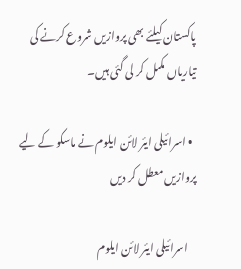پاکستان کیلئے بھی پروازیں شروع کرنے کی تیاریاں مکمل کر لی گئی ہیں۔

  • اسرائیلی ایئر لائن ایلوم نے ماسکو کے لیے پروازیں معطل کر دیں

    اسرائیلی ایئر لائن ایلوم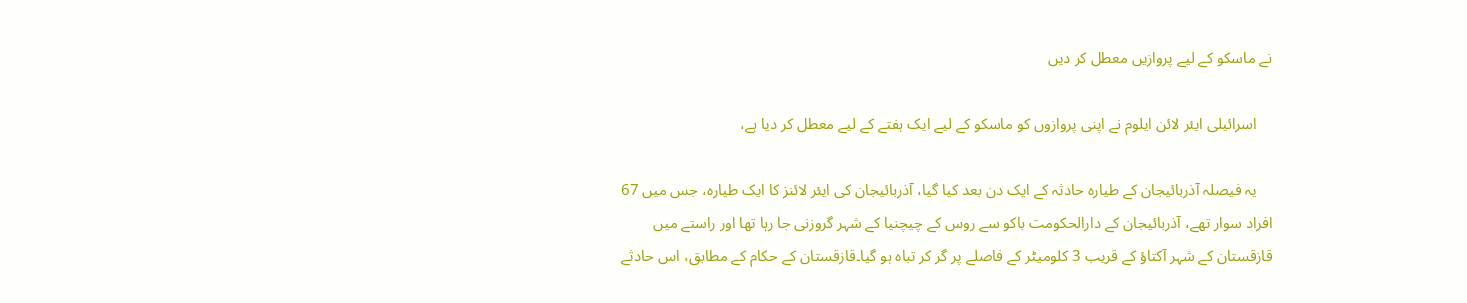نے ماسکو کے لیے پروازیں معطل کر دیں

    اسرائیلی ایئر لائن ایلوم نے اپنی پروازوں کو ماسکو کے لیے ایک ہفتے کے لیے معطل کر دیا ہے،

    یہ فیصلہ آذربائیجان کے طیارہ حادثہ کے ایک دن بعد کیا گیا، آذربائیجان کی ایئر لائنز کا ایک طیارہ، جس میں 67 افراد سوار تھے، آذربائیجان کے دارالحکومت باکو سے روس کے چیچنیا کے شہر گروزنی جا رہا تھا اور راستے میں قازقستان کے شہر آکتاؤ کے قریب 3 کلومیٹر کے فاصلے پر گر کر تباہ ہو گیا۔قازقستان کے حکام کے مطابق، اس حادثے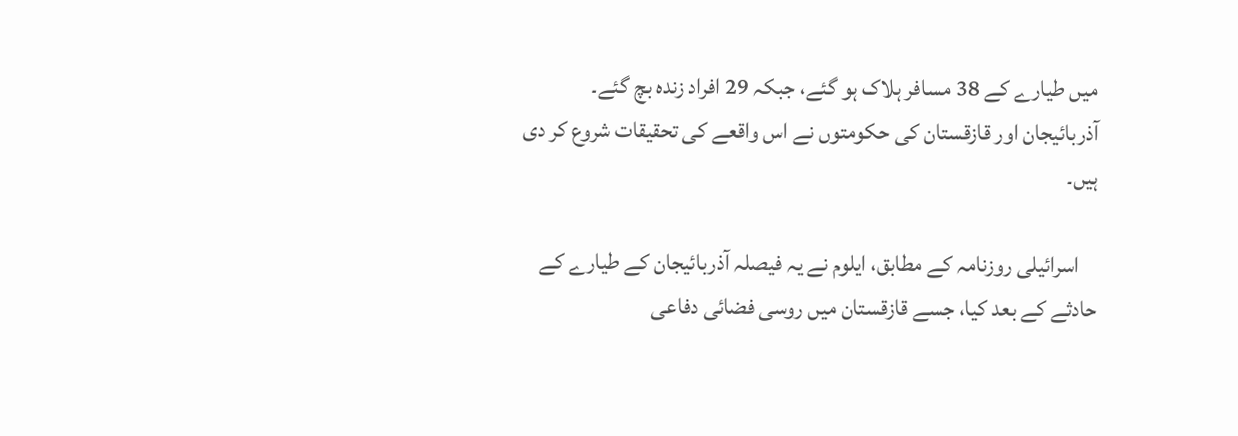میں طیارے کے 38 مسافر ہلاک ہو گئے، جبکہ 29 افراد زندہ بچ گئے۔ آذربائیجان اور قازقستان کی حکومتوں نے اس واقعے کی تحقیقات شروع کر دی ہیں۔

    اسرائیلی روزنامہ کے مطابق، ایلوم نے یہ فیصلہ آذربائیجان کے طیارے کے حادثے کے بعد کیا، جسے قازقستان میں روسی فضائی دفاعی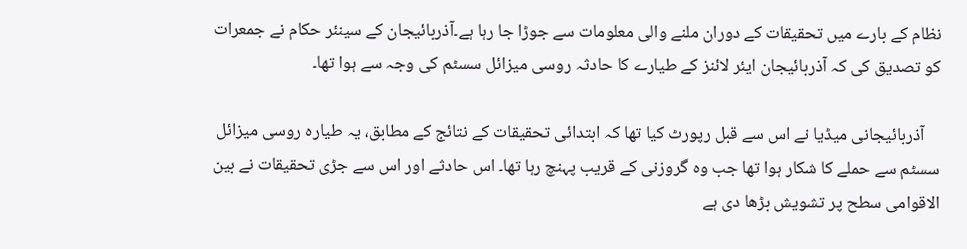نظام کے بارے میں تحقیقات کے دوران ملنے والی معلومات سے جوڑا جا رہا ہے۔آذربائیجان کے سینئر حکام نے جمعرات کو تصدیق کی کہ آذربائیجان ایئر لائنز کے طیارے کا حادثہ روسی میزائل سسٹم کی وجہ سے ہوا تھا۔

    آذربائیجانی میڈیا نے اس سے قبل رپورٹ کیا تھا کہ ابتدائی تحقیقات کے نتائج کے مطابق، یہ طیارہ روسی میزائل سسٹم سے حملے کا شکار ہوا تھا جب وہ گروزنی کے قریب پہنچ رہا تھا۔ اس حادثے اور اس سے جڑی تحقیقات نے بین الاقوامی سطح پر تشویش بڑھا دی ہے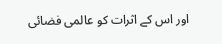اور اس کے اثرات کو عالمی فضائی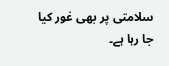سلامتی پر بھی غور کیا جا رہا ہے۔